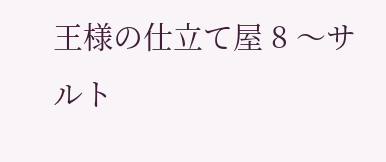王様の仕立て屋 8 〜サルト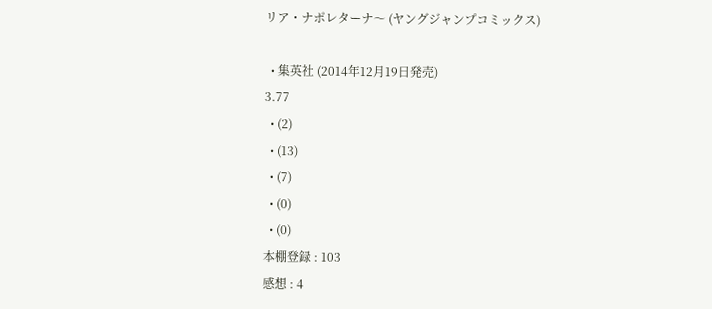リア・ナポレターナ〜 (ヤングジャンプコミックス)

  • 集英社 (2014年12月19日発売)
3.77
  • (2)
  • (13)
  • (7)
  • (0)
  • (0)
本棚登録 : 103
感想 : 4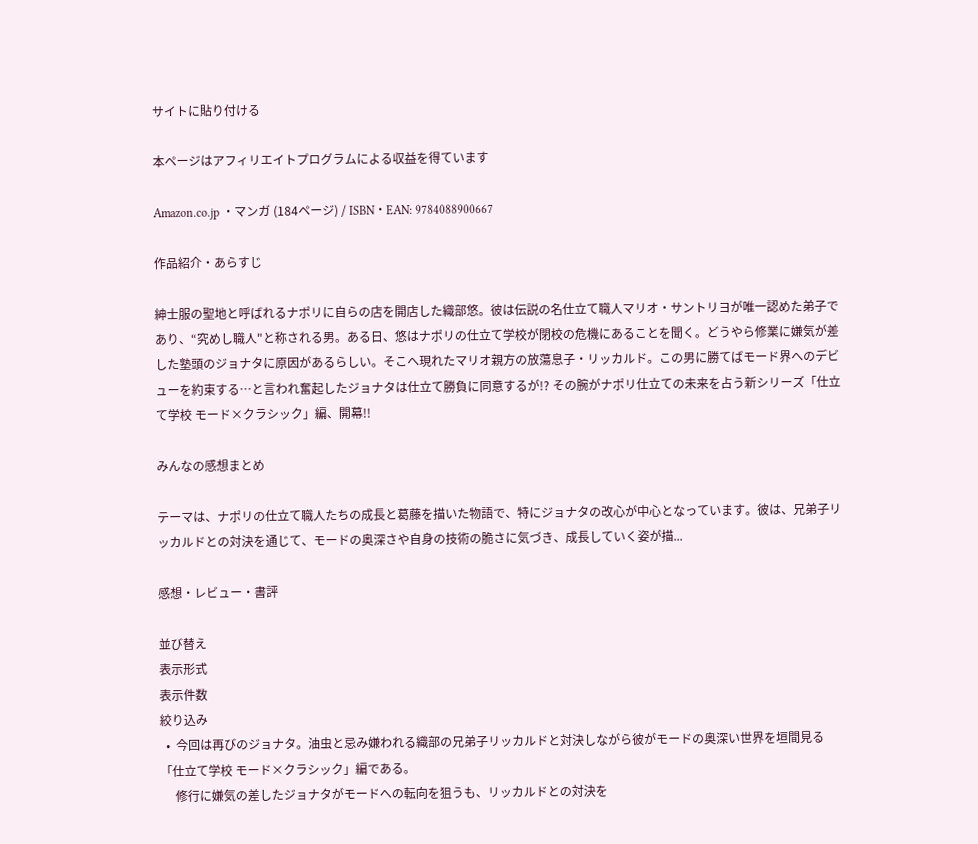サイトに貼り付ける

本ページはアフィリエイトプログラムによる収益を得ています

Amazon.co.jp ・マンガ (184ページ) / ISBN・EAN: 9784088900667

作品紹介・あらすじ

紳士服の聖地と呼ばれるナポリに自らの店を開店した織部悠。彼は伝説の名仕立て職人マリオ・サントリヨが唯一認めた弟子であり、“究めし職人"と称される男。ある日、悠はナポリの仕立て学校が閉校の危機にあることを聞く。どうやら修業に嫌気が差した塾頭のジョナタに原因があるらしい。そこへ現れたマリオ親方の放蕩息子・リッカルド。この男に勝てばモード界へのデビューを約束する…と言われ奮起したジョナタは仕立て勝負に同意するが!? その腕がナポリ仕立ての未来を占う新シリーズ「仕立て学校 モード×クラシック」編、開幕!!

みんなの感想まとめ

テーマは、ナポリの仕立て職人たちの成長と葛藤を描いた物語で、特にジョナタの改心が中心となっています。彼は、兄弟子リッカルドとの対決を通じて、モードの奥深さや自身の技術の脆さに気づき、成長していく姿が描...

感想・レビュー・書評

並び替え
表示形式
表示件数
絞り込み
  •  今回は再びのジョナタ。油虫と忌み嫌われる織部の兄弟子リッカルドと対決しながら彼がモードの奥深い世界を垣間見る「仕立て学校 モード×クラシック」編である。
     修行に嫌気の差したジョナタがモードへの転向を狙うも、リッカルドとの対決を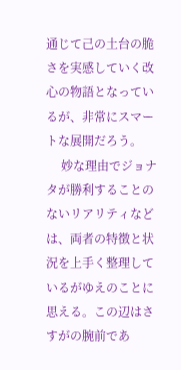通じて己の土台の脆さを実感していく改心の物語となっているが、非常にスマートな展開だろう。
     妙な理由でジョナタが勝利することのないリアリティなどは、両者の特徴と状況を上手く整理しているがゆえのことに思える。この辺はさすがの腕前であ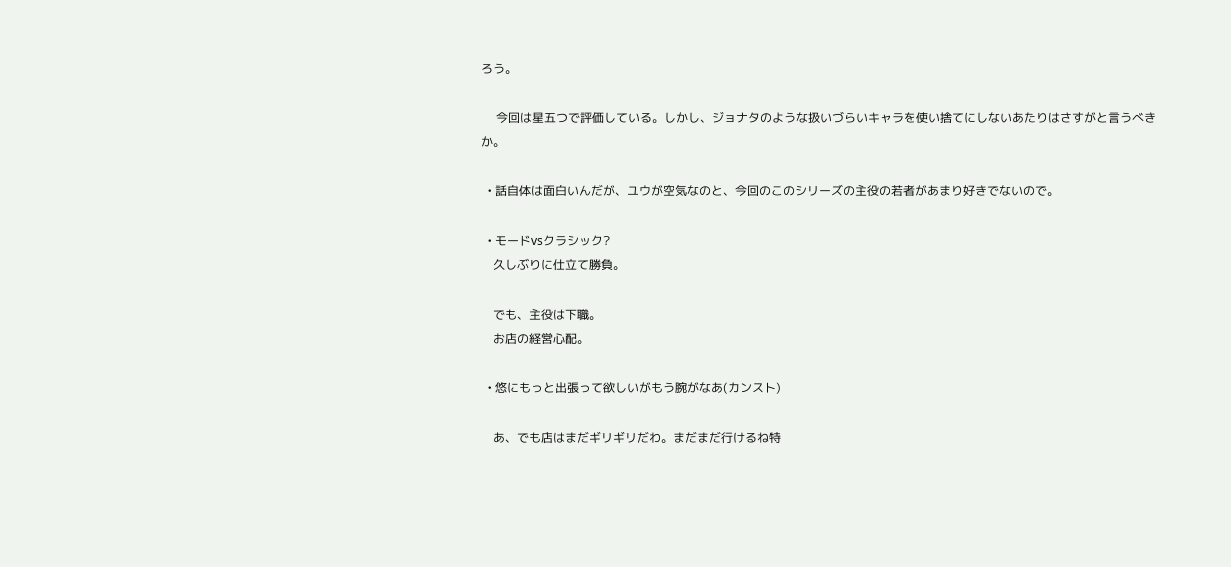ろう。

     今回は星五つで評価している。しかし、ジョナタのような扱いづらいキャラを使い捨てにしないあたりはさすがと言うべきか。

  • 話自体は面白いんだが、ユウが空気なのと、今回のこのシリーズの主役の若者があまり好きでないので。

  • モードvsクラシック?
    久しぶりに仕立て勝負。

    でも、主役は下職。
    お店の経営心配。

  • 悠にもっと出張って欲しいがもう腕がなあ(カンスト)

    あ、でも店はまだギリギリだわ。まだまだ行けるね特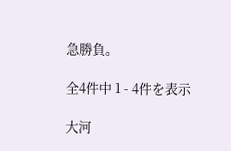急勝負。

全4件中 1 - 4件を表示

大河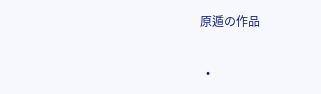原遁の作品

  •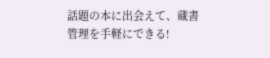話題の本に出会えて、蔵書管理を手軽にできる!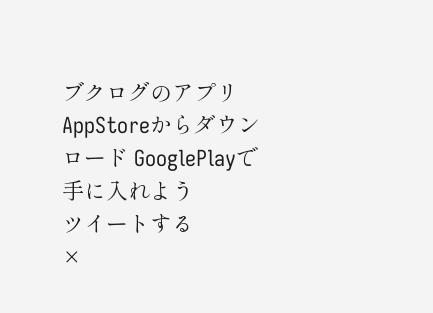ブクログのアプリ AppStoreからダウンロード GooglePlayで手に入れよう
ツイートする
×